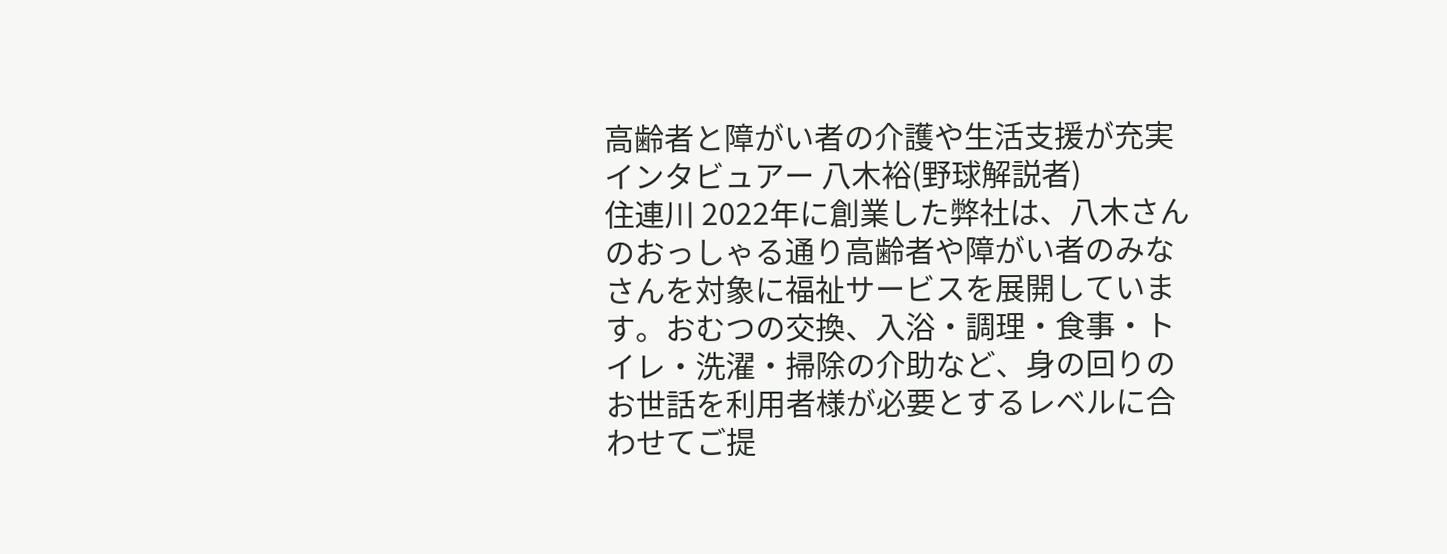高齢者と障がい者の介護や生活支援が充実
インタビュアー 八木裕(野球解説者)
住連川 2022年に創業した弊社は、八木さんのおっしゃる通り高齢者や障がい者のみなさんを対象に福祉サービスを展開しています。おむつの交換、入浴・調理・食事・トイレ・洗濯・掃除の介助など、身の回りのお世話を利用者様が必要とするレベルに合わせてご提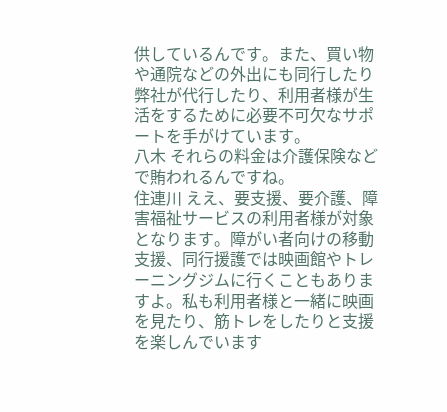供しているんです。また、買い物や通院などの外出にも同行したり弊社が代行したり、利用者様が生活をするために必要不可欠なサポートを手がけています。
八木 それらの料金は介護保険などで賄われるんですね。
住連川 ええ、要支援、要介護、障害福祉サービスの利用者様が対象となります。障がい者向けの移動支援、同行援護では映画館やトレーニングジムに行くこともありますよ。私も利用者様と一緒に映画を見たり、筋トレをしたりと支援を楽しんでいます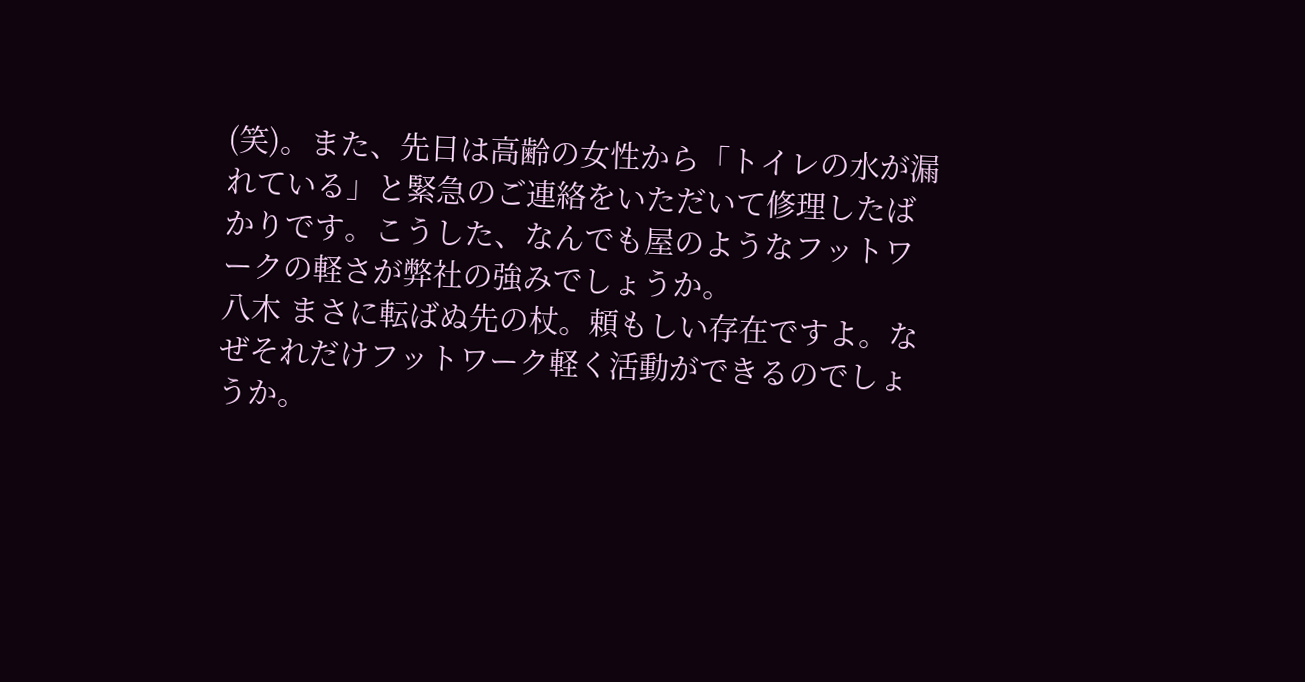(笑)。また、先日は高齢の女性から「トイレの水が漏れている」と緊急のご連絡をいただいて修理したばかりです。こうした、なんでも屋のようなフットワークの軽さが弊社の強みでしょうか。
八木 まさに転ばぬ先の杖。頼もしい存在ですよ。なぜそれだけフットワーク軽く活動ができるのでしょうか。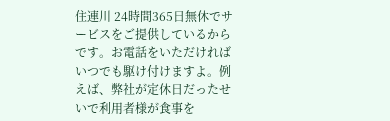住連川 24時間365日無休でサービスをご提供しているからです。お電話をいただければいつでも駆け付けますよ。例えば、弊社が定休日だったせいで利用者様が食事を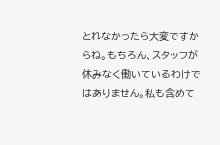とれなかったら大変ですからね。もちろん、スタッフが休みなく働いているわけではありません。私も含めて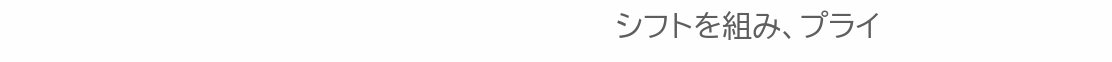シフトを組み、プライ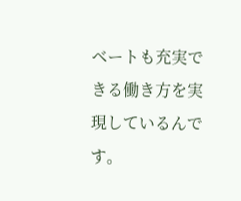ベートも充実できる働き方を実現しているんです。